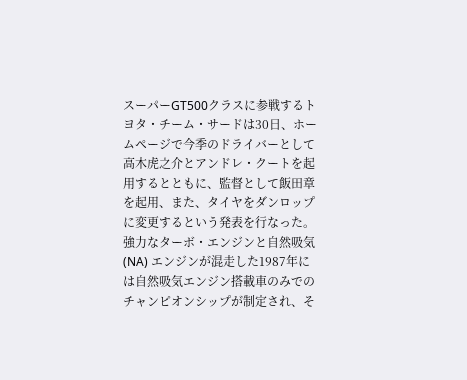スーパーGT500クラスに参戦するトヨタ・チーム・サードは30日、ホームページで今季のドライバーとして高木虎之介とアンドレ・クートを起用するとともに、監督として飯田章を起用、また、タイヤをダンロップに変更するという発表を行なった。
強力なターボ・エンジンと自然吸気 (NA) エンジンが混走した1987年には自然吸気エンジン搭載車のみでのチャンピオンシップが制定され、そ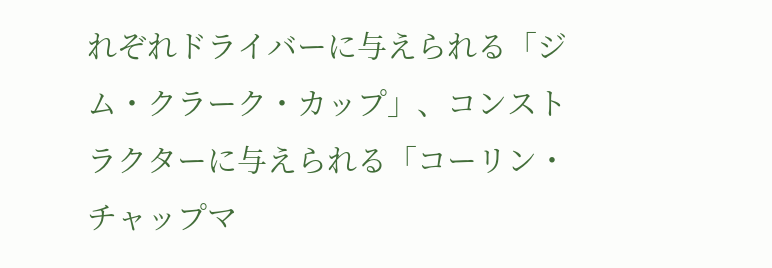れぞれドライバーに与えられる「ジム・クラーク・カップ」、コンストラクターに与えられる「コーリン・チャップマ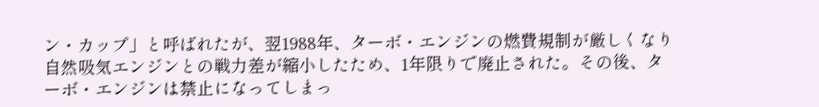ン・カップ」と呼ばれたが、翌1988年、ターボ・エンジンの燃費規制が厳しくなり自然吸気エンジンとの戦力差が縮小したため、1年限りで廃止された。その後、ターボ・エンジンは禁止になってしまっ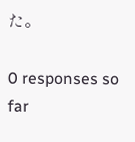た。

0 responses so far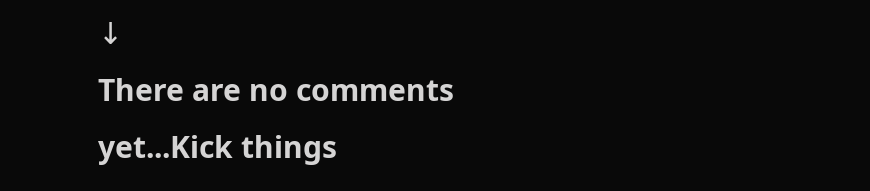↓
There are no comments yet...Kick things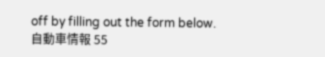off by filling out the form below.
自動車情報 55